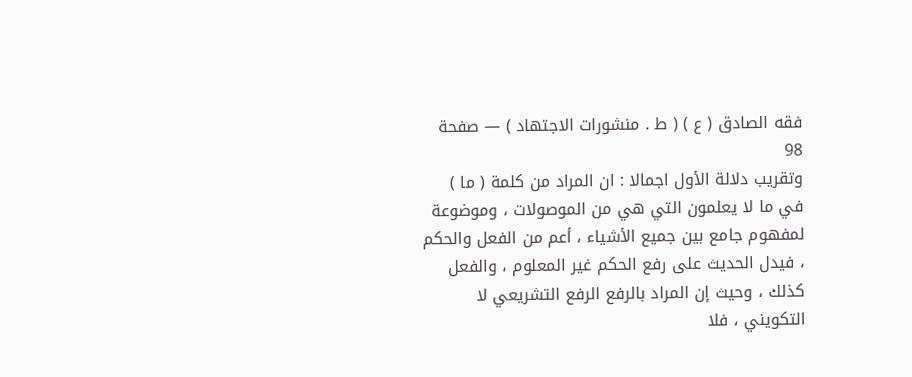فقه الصادق ( ع ) ( ط . منشورات الاجتهاد ) — صفحة 98
وتقريب دلالة الأول اجمالا : ان المراد من كلمة ( ما ) في ما لا يعلمون التي هي من الموصولات ، وموضوعة لمفهوم جامع بين جميع الأشياء ، أعم من الفعل والحكم ، فيدل الحديث على رفع الحكم غير المعلوم ، والفعل كذلك ، وحيث إن المراد بالرفع الرفع التشريعي لا التكويني ، فلا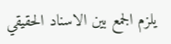يلزم الجمع بين الاسناد الحقيقي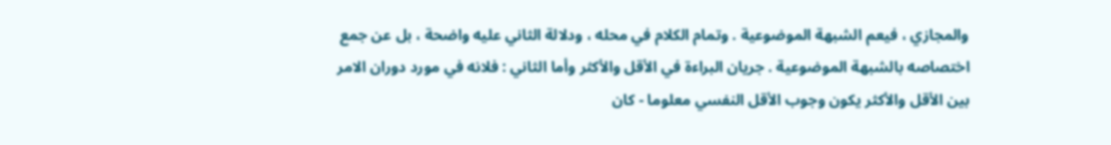والمجازي ، فيعم الشبهة الموضوعية . وتمام الكلام في محله ، ودلالة الثاني عليه واضحة ، بل عن جمع اختصاصه بالشبهة الموضوعية . جريان البراءة في الأقل والأكثر وأما الثاني : فلانه في مورد دوران الامر بين الأقل والأكثر يكون وجوب الأقل النفسي معلوما - كان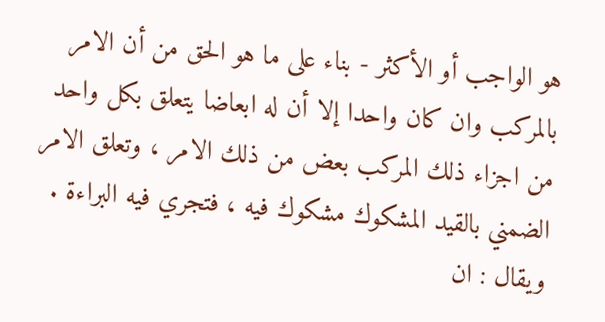هو الواجب أو الأكثر - بناء على ما هو الحق من أن الامر بالمركب وان كان واحدا إلا أن له ابعاضا يتعلق بكل واحد من اجزاء ذلك المركب بعض من ذلك الامر ، وتعلق الامر الضمني بالقيد المشكوك مشكوك فيه ، فتجري فيه البراءة . ويقال : ان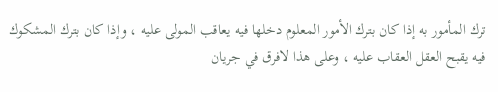ترك المأمور به إذا كان بترك الأمور المعلوم دخلها فيه يعاقب المولى عليه ، وإذا كان بترك المشكوك فيه يقبح العقل العقاب عليه ، وعلى هذا لافرق في جريان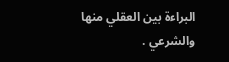البراءة بين العقلي منها والشرعي .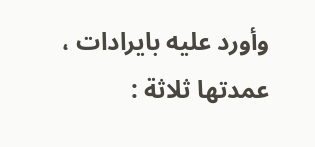وأورد عليه بايرادات ، عمدتها ثلاثة :